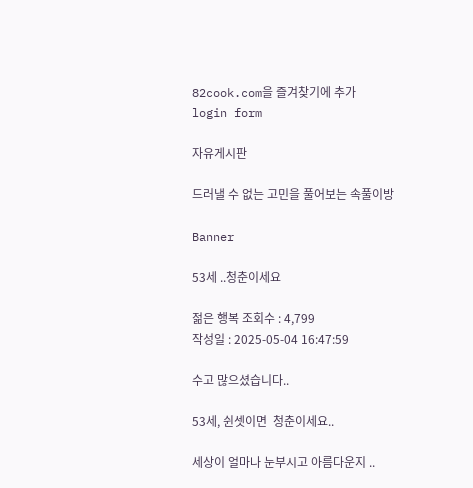82cook.com을 즐겨찾기에 추가
login form

자유게시판

드러낼 수 없는 고민을 풀어보는 속풀이방

Banner

53세 ..청춘이세요

젊은 행복 조회수 : 4,799
작성일 : 2025-05-04 16:47:59

수고 많으셨습니다..

53세, 쉰셋이면  청춘이세요..

세상이 얼마나 눈부시고 아름다운지 ..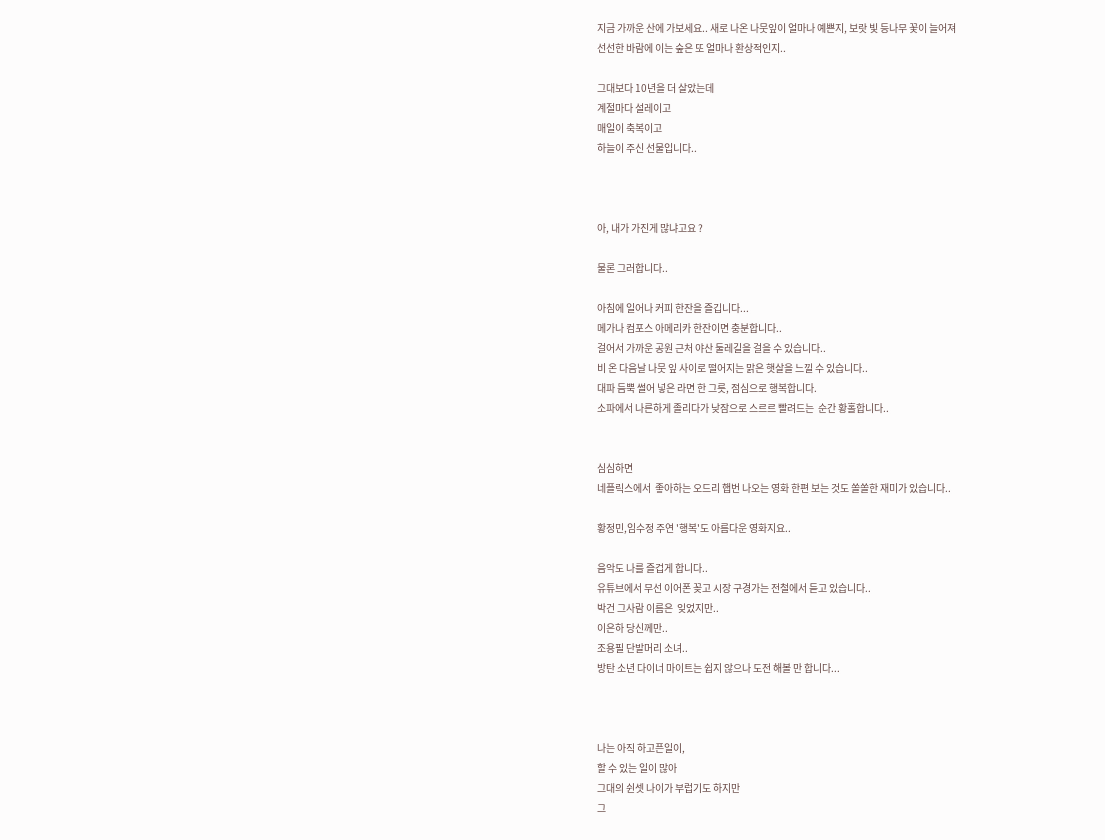지금 가까운 산에 가보세요.. 새로 나온 나뭇잎이 얼마나 예쁜지, 보랏 빛 등나무 꽃이 늘어져
선선한 바람에 이는 숲은 또 얼마나 환상적인지..

그대보다 10년을 더 살았는데
계절마다 설레이고
매일이 축복이고
하늘이 주신 선물입니다..



아, 내가 가진게 많냐고요 ?

물론 그러합니다..

아침에 일어나 커피 한잔을 즐깁니다...
메가나 컴포스 아메리카 한잔이면 충분합니다..
걸어서 가까운 공원 근처 야산 둘레길을 걸을 수 있습니다..
비 온 다음날 나뭇 잎 사이로 떨어지는 맑은 햇살을 느낄 수 있습니다..
대파 듬뿍 썰어 넣은 라면 한 그릇, 점심으로 행복합니다.
소파에서 나른하게 졸리다가 낮잠으로 스르르 빨려드는  순간 황홀합니다..


심심하면
네플릭스에서  좋아하는 오드리 햅번 나오는 영화 한편 보는 것도 쏠쏠한 재미가 있습니다..

황정민,임수정 주연 '행복'도 아름다운 영화지요..

음악도 나를 즐겁게 합니다..
유튜브에서 무선 이어폰 꽂고 시장 구경가는 전철에서 듣고 있습니다..
박건 그사람 이름은  잊었지만..
이은하 당신께만..
조용필 단발머리 소녀..
방탄 소년 다이너 마이트는 쉽지 않으나 도전 해볼 만 합니다...



나는 아직 하고픈일이,
할 수 있는 일이 많아
그대의 쉰셋 나이가 부럽기도 하지만
그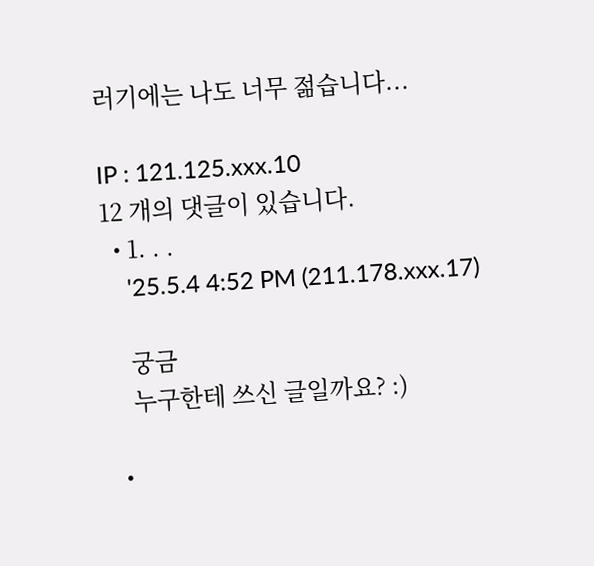러기에는 나도 너무 젊습니다...

IP : 121.125.xxx.10
12 개의 댓글이 있습니다.
  • 1. . .
    '25.5.4 4:52 PM (211.178.xxx.17)

    궁금
    누구한테 쓰신 글일까요? :)

  •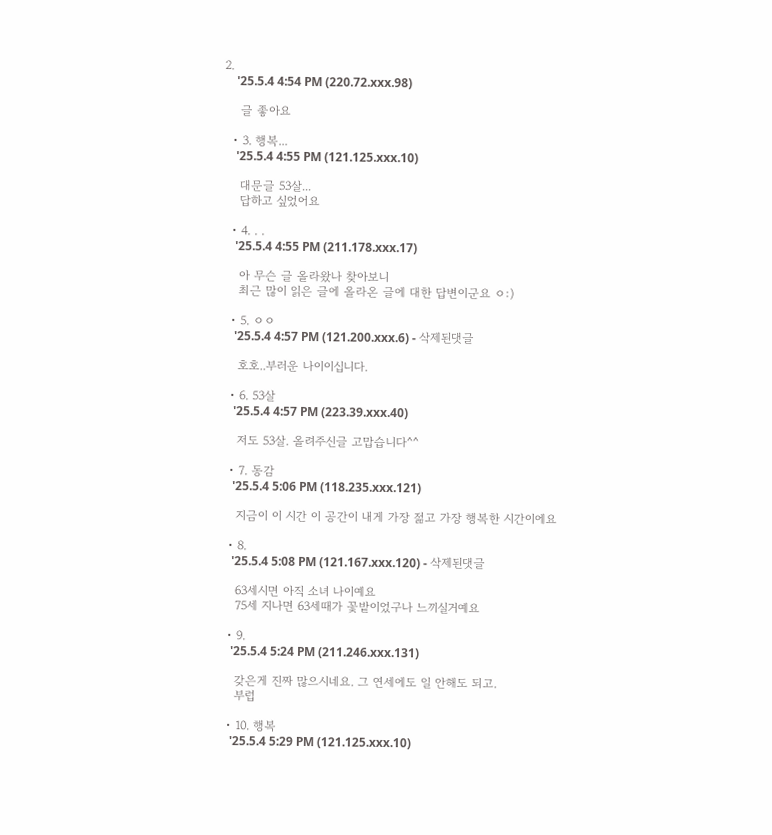2.
    '25.5.4 4:54 PM (220.72.xxx.98)

    글 좋아요

  • 3. 행복...
    '25.5.4 4:55 PM (121.125.xxx.10)

    대문글 53살...
    답하고 싶었어요

  • 4. . .
    '25.5.4 4:55 PM (211.178.xxx.17)

    아 무슨 글 올라왔나 찾아보니
    최근 많이 읽은 글에 올라온 글에 대한 답변이군요 ㅇ:)

  • 5. ㅇㅇ
    '25.5.4 4:57 PM (121.200.xxx.6) - 삭제된댓글

    호호..부러운 나이이십니다.

  • 6. 53살
    '25.5.4 4:57 PM (223.39.xxx.40)

    저도 53살. 올려주신글 고맙습니다^^

  • 7. 동감
    '25.5.4 5:06 PM (118.235.xxx.121)

    지금이 이 시간 이 공간이 내게 가장 젊고 가장 행복한 시간이에요

  • 8.
    '25.5.4 5:08 PM (121.167.xxx.120) - 삭제된댓글

    63세시면 아직 소녀 나이예요
    75세 지나면 63세때가 꽃밭이었구나 느끼실거예요

  • 9.
    '25.5.4 5:24 PM (211.246.xxx.131)

    갖은게 진짜 많으시네요. 그 연세에도 일 안해도 되고.
    부럽

  • 10. 행복
    '25.5.4 5:29 PM (121.125.xxx.10)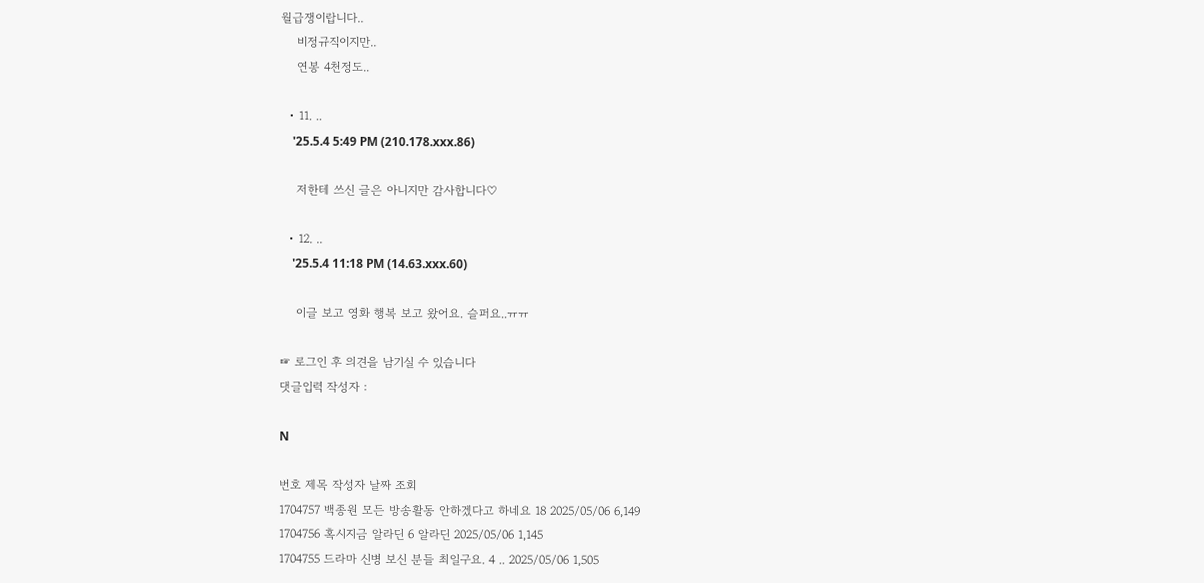월급쟁이랍니다..
    비정규직이지만..
    연봉 4천정도..

  • 11. ..
    '25.5.4 5:49 PM (210.178.xxx.86)

    저한테 쓰신 글은 아니지만 감사합니다♡

  • 12. ..
    '25.5.4 11:18 PM (14.63.xxx.60)

    이글 보고 영화 행복 보고 왔어요. 슬퍼요..ㅠㅠ

☞ 로그인 후 의견을 남기실 수 있습니다
댓글입력 작성자 :

N

번호 제목 작성자 날짜 조회
1704757 백종원 모든 방송활동 안하겠다고 하네요 18 2025/05/06 6,149
1704756 혹시지금 알라딘 6 알라딘 2025/05/06 1,145
1704755 드라마 신병 보신 분들 최일구요. 4 .. 2025/05/06 1,505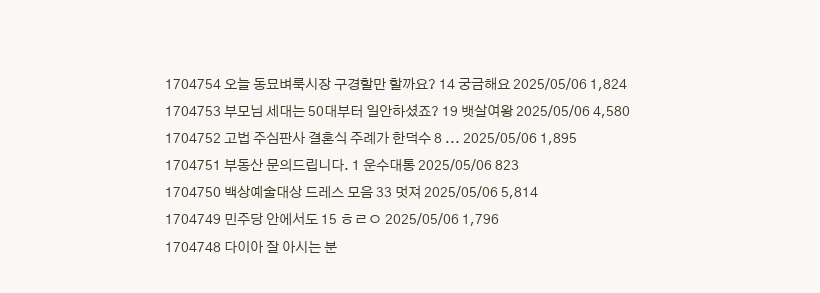1704754 오늘 동묘벼룩시장 구경할만 할까요? 14 궁금해요 2025/05/06 1,824
1704753 부모님 세대는 50대부터 일안하셨죠? 19 뱃살여왕 2025/05/06 4,580
1704752 고법 주심판사 결혼식 주례가 한덕수 8 ... 2025/05/06 1,895
1704751 부동산 문의드립니다. 1 운수대통 2025/05/06 823
1704750 백상예술대상 드레스 모음 33 멋져 2025/05/06 5,814
1704749 민주당 안에서도 15 ㅎㄹㅇ 2025/05/06 1,796
1704748 다이아 잘 아시는 분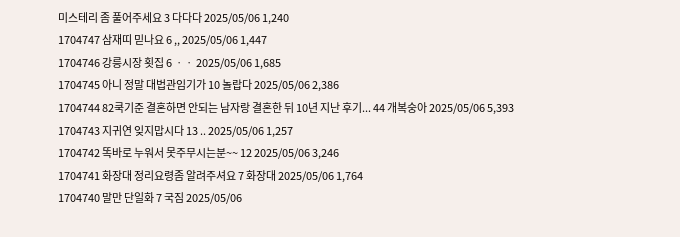미스테리 좀 풀어주세요 3 다다다 2025/05/06 1,240
1704747 삼재띠 믿나요 6 ,, 2025/05/06 1,447
1704746 강릉시장 횟집 6 ㆍㆍ 2025/05/06 1,685
1704745 아니 정말 대법관임기가 10 놀랍다 2025/05/06 2,386
1704744 82쿡기준 결혼하면 안되는 남자랑 결혼한 뒤 10년 지난 후기... 44 개복숭아 2025/05/06 5,393
1704743 지귀연 잊지맙시다 13 .. 2025/05/06 1,257
1704742 똑바로 누워서 못주무시는분~~ 12 2025/05/06 3,246
1704741 화장대 정리요령좀 알려주셔요 7 화장대 2025/05/06 1,764
1704740 말만 단일화 7 국짐 2025/05/06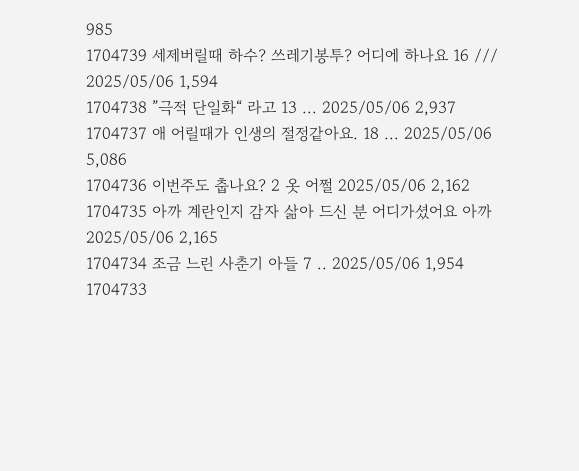985
1704739 세제버릴때 하수? 쓰레기봉투? 어디에 하나요 16 /// 2025/05/06 1,594
1704738 ”극적 단일화“ 라고 13 ... 2025/05/06 2,937
1704737 애 어릴때가 인생의 절정같아요. 18 ... 2025/05/06 5,086
1704736 이번주도 춥나요? 2 옷 어쩔 2025/05/06 2,162
1704735 아까 계란인지 감자 삶아 드신 분 어디가셨어요 아까 2025/05/06 2,165
1704734 조금 느린 사춘기 아들 7 .. 2025/05/06 1,954
1704733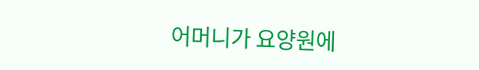어머니가 요양원에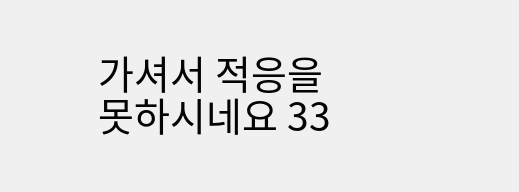가셔서 적응을 못하시네요 33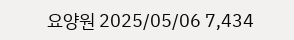요양원 2025/05/06 7,434